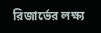রিজার্ভের লক্ষ্য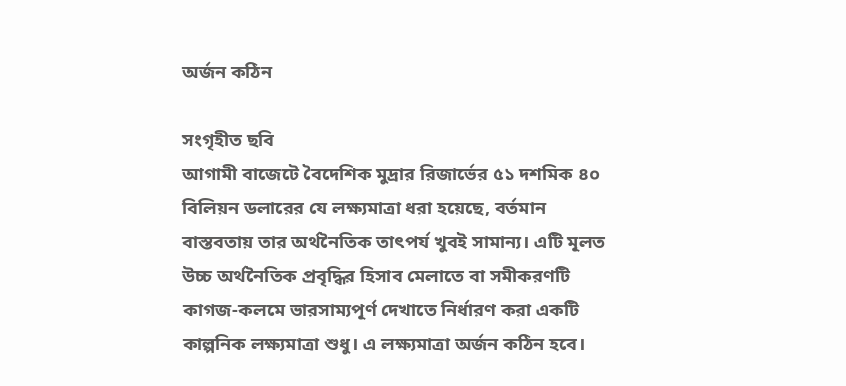অর্জন কঠিন

সংগৃহীত ছবি
আগামী বাজেটে বৈদেশিক মুদ্রার রিজার্ভের ৫১ দশমিক ৪০ বিলিয়ন ডলারের যে লক্ষ্যমাত্রা ধরা হয়েছে, বর্তমান বাস্তবতায় তার অর্থনৈতিক তাৎপর্য খুবই সামান্য। এটি মূলত উচ্চ অর্থনৈতিক প্রবৃদ্ধির হিসাব মেলাতে বা সমীকরণটি কাগজ-কলমে ভারসাম্যপূর্ণ দেখাতে নির্ধারণ করা একটি কাল্পনিক লক্ষ্যমাত্রা শুধু। এ লক্ষ্যমাত্রা অর্জন কঠিন হবে।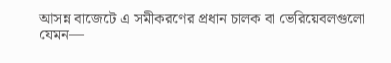আসন্ন বাজেটে এ সমীকরণের প্রধান চালক বা ভেরিয়েবলগুলো যেমন—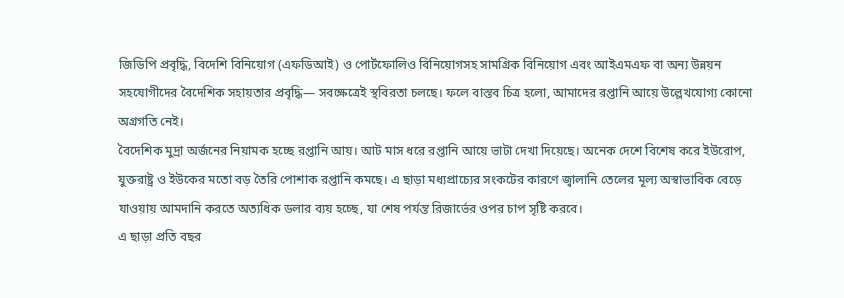জিডিপি প্রবৃদ্ধি, বিদেশি বিনিয়োগ (এফডিআই) ও পোর্টফোলিও বিনিয়োগসহ সামগ্রিক বিনিয়োগ এবং আইএমএফ বা অন্য উন্নয়ন সহযোগীদের বৈদেশিক সহায়তার প্রবৃদ্ধি— সবক্ষেত্রেই স্থবিরতা চলছে। ফলে বাস্তব চিত্র হলো, আমাদের রপ্তানি আয়ে উল্লেখযোগ্য কোনো অগ্রগতি নেই।
বৈদেশিক মুদ্রা অর্জনের নিয়ামক হচ্ছে রপ্তানি আয়। আট মাস ধরে রপ্তানি আয়ে ভাটা দেখা দিয়েছে। অনেক দেশে বিশেষ করে ইউরোপ, যুক্তরাষ্ট্র ও ইউকের মতো বড় তৈরি পোশাক রপ্তানি কমছে। এ ছাড়া মধ্যপ্রাচ্যের সংকটের কারণে জ্বালানি তেলের মূল্য অস্বাভাবিক বেড়ে যাওয়ায় আমদানি করতে অত্যধিক ডলার ব্যয় হচ্ছে, যা শেষ পর্যন্ত রিজার্ভের ওপর চাপ সৃষ্টি করবে।
এ ছাড়া প্রতি বছর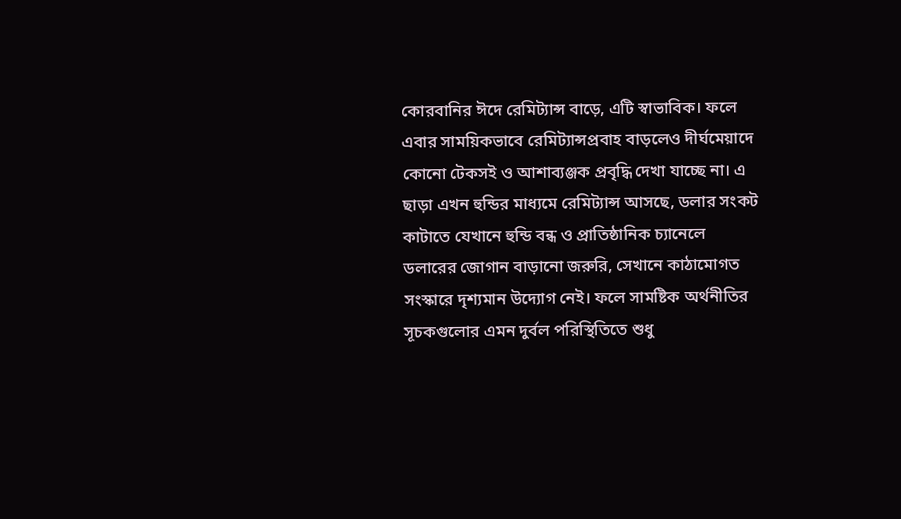কোরবানির ঈদে রেমিট্যান্স বাড়ে, এটি স্বাভাবিক। ফলে এবার সাময়িকভাবে রেমিট্যান্সপ্রবাহ বাড়লেও দীর্ঘমেয়াদে কোনো টেকসই ও আশাব্যঞ্জক প্রবৃদ্ধি দেখা যাচ্ছে না। এ ছাড়া এখন হুন্ডির মাধ্যমে রেমিট্যান্স আসছে, ডলার সংকট কাটাতে যেখানে হুন্ডি বন্ধ ও প্রাতিষ্ঠানিক চ্যানেলে ডলারের জোগান বাড়ানো জরুরি, সেখানে কাঠামোগত সংস্কারে দৃশ্যমান উদ্যোগ নেই। ফলে সামষ্টিক অর্থনীতির সূচকগুলোর এমন দুর্বল পরিস্থিতিতে শুধু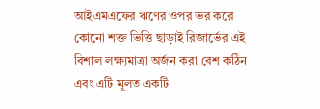আইএমএফের ঋণের ওপর ভর করে কোনো শক্ত ভিত্তি ছাড়াই রিজার্ভের এই বিশাল লক্ষ্যমাত্রা অর্জন করা বেশ কঠিন এবং এটি মূলত একটি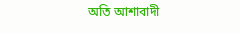অতি আশাবাদী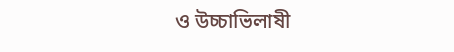ও উচ্চাভিলাষী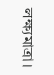লক্ষ্যমাত্রা।